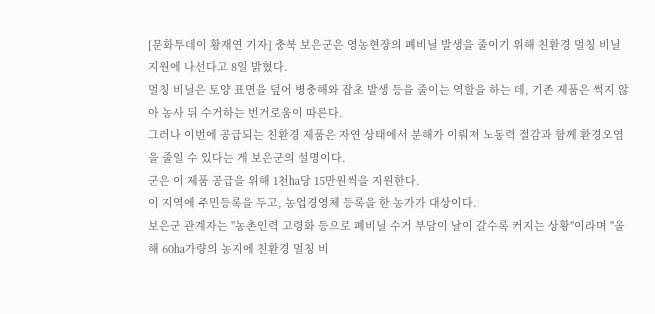[문화투데이 황재연 기자] 충북 보은군은 영농현장의 폐비닐 발생을 줄이기 위해 친환경 멀칭 비닐 지원에 나선다고 8일 밝혔다.
멀칭 비닐은 토양 표면을 덮어 병충해와 잡초 발생 등을 줄이는 역할을 하는 데, 기존 제품은 썩지 않아 농사 뒤 수거하는 번거로움이 따른다.
그러나 이번에 공급되는 친환경 제품은 자연 상태에서 분해가 이뤄져 노동력 절감과 함께 환경오염을 줄일 수 있다는 게 보은군의 설명이다.
군은 이 제품 공급을 위해 1천㏊당 15만원씩을 지원한다.
이 지역에 주민등록을 두고, 농업경영체 등록을 한 농가가 대상이다.
보은군 관계자는 "농촌인력 고령화 등으로 폐비닐 수거 부담이 날이 갈수록 커지는 상황"이라며 "올해 60㏊가량의 농지에 친환경 멀칭 비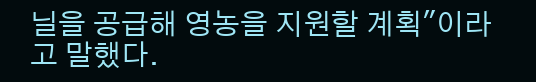닐을 공급해 영농을 지원할 계획"이라고 말했다.